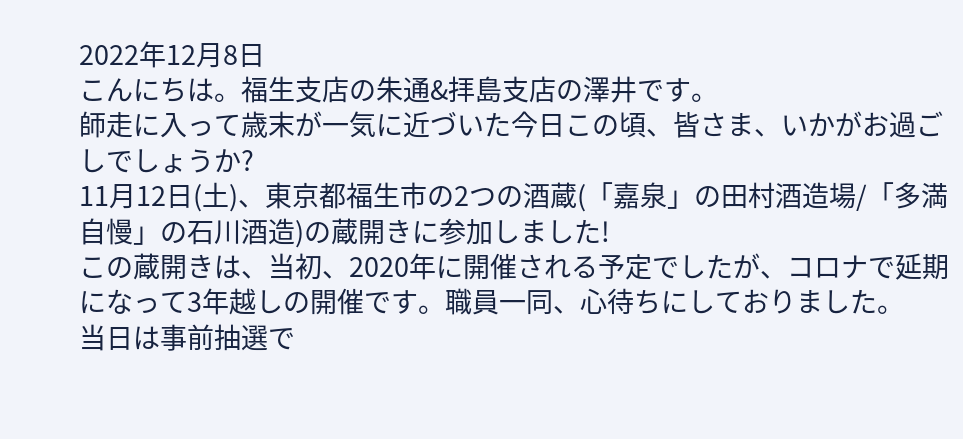2022年12月8日
こんにちは。福生支店の朱通&拝島支店の澤井です。
師走に入って歳末が一気に近づいた今日この頃、皆さま、いかがお過ごしでしょうか?
11月12日(土)、東京都福生市の2つの酒蔵(「嘉泉」の田村酒造場/「多満自慢」の石川酒造)の蔵開きに参加しました!
この蔵開きは、当初、2020年に開催される予定でしたが、コロナで延期になって3年越しの開催です。職員一同、心待ちにしておりました。
当日は事前抽選で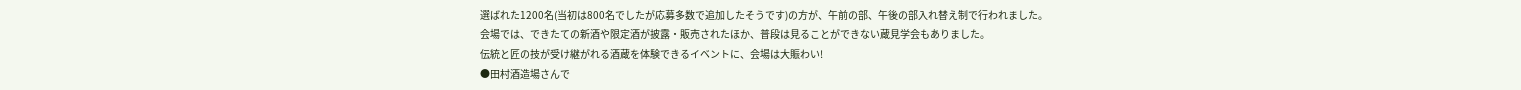選ばれた1200名(当初は800名でしたが応募多数で追加したそうです)の方が、午前の部、午後の部入れ替え制で行われました。
会場では、できたての新酒や限定酒が披露・販売されたほか、普段は見ることができない蔵見学会もありました。
伝統と匠の技が受け継がれる酒蔵を体験できるイベントに、会場は大賑わい!
●田村酒造場さんで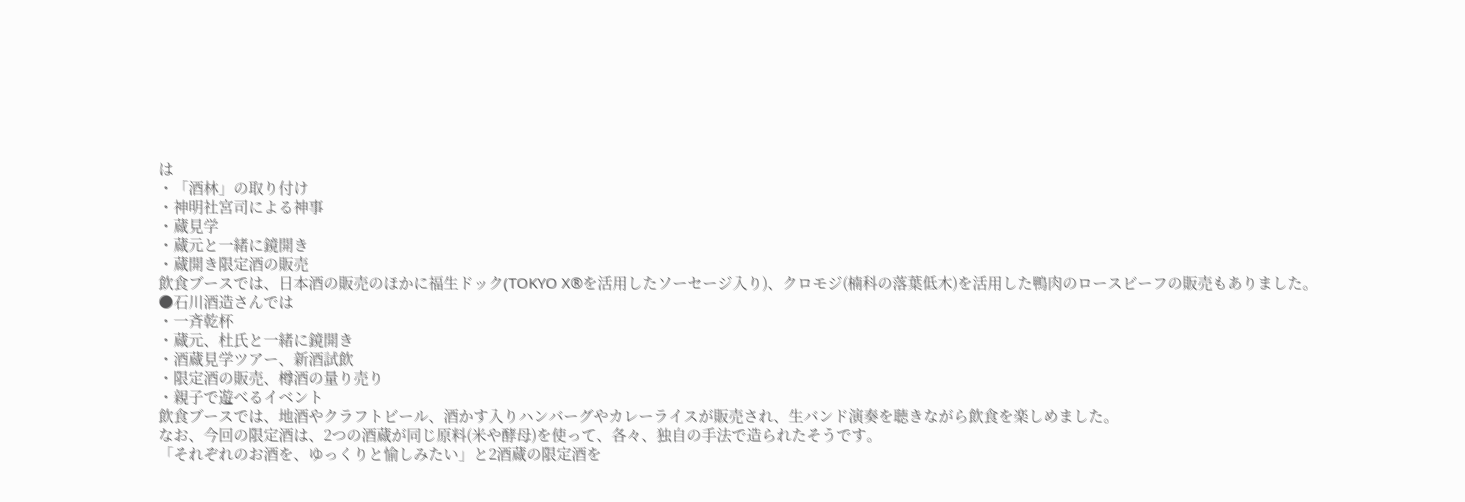は
・「酒林」の取り付け
・神明社宮司による神事
・蔵見学
・蔵元と一緒に鏡開き
・蔵開き限定酒の販売
飲食ブースでは、日本酒の販売のほかに福生ドック(TOKYO X®を活用したソーセージ入り)、クロモジ(楠科の落葉低木)を活用した鴨肉のロースビーフの販売もありました。
●石川酒造さんでは
・一斉乾杯
・蔵元、杜氏と一緒に鏡開き
・酒蔵見学ツアー、新酒試飲
・限定酒の販売、樽酒の量り売り
・親子で遊べるイベント
飲食ブースでは、地酒やクラフトビール、酒かす入りハンバーグやカレーライスが販売され、生バンド演奏を聴きながら飲食を楽しめました。
なお、今回の限定酒は、2つの酒蔵が同じ原料(米や酵母)を使って、各々、独自の手法で造られたそうです。
「それぞれのお酒を、ゆっくりと愉しみたい」と2酒蔵の限定酒を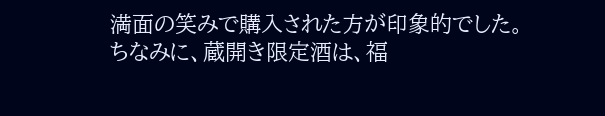満面の笑みで購入された方が印象的でした。
ちなみに、蔵開き限定酒は、福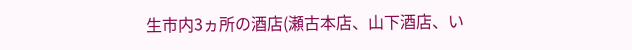生市内3ヵ所の酒店(瀬古本店、山下酒店、い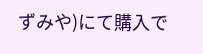ずみや)にて購入で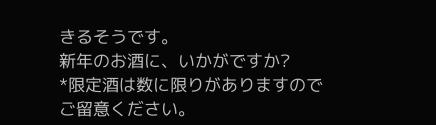きるそうです。
新年のお酒に、いかがですか?
*限定酒は数に限りがありますのでご留意ください。